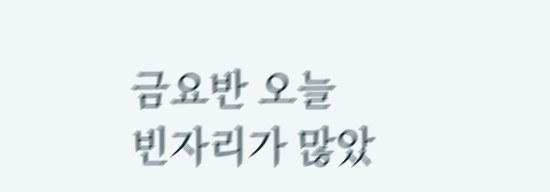금요반 오늘
빈자리가 많았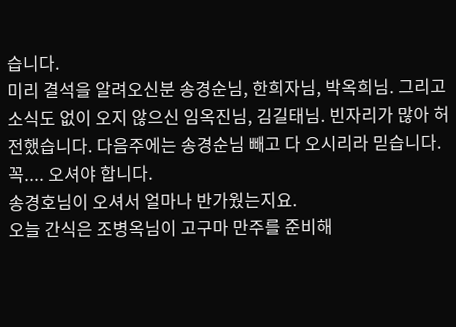습니다.
미리 결석을 알려오신분 송경순님, 한희자님, 박옥희님. 그리고 소식도 없이 오지 않으신 임옥진님, 김길태님. 빈자리가 많아 허전했습니다. 다음주에는 송경순님 빼고 다 오시리라 믿습니다. 꼭.... 오셔야 합니다.
송경호님이 오셔서 얼마나 반가웠는지요.
오늘 간식은 조병옥님이 고구마 만주를 준비해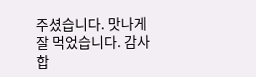주셨습니다. 맛나게 잘 먹었습니다. 감사합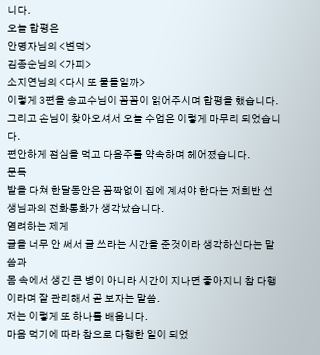니다.
오늘 합평은
안명자님의 <변덕>
김종순님의 <가피>
소지연님의 <다시 또 물들일까>
이렇게 3편을 송교수님이 꼼꼼이 읽어주시며 합평을 했습니다.
그리고 손님이 찾아오셔서 오늘 수업은 이렇게 마무리 되었습니다.
편안하게 점심을 먹고 다음주를 약속하며 헤어졌습니다.
문득
발을 다쳐 한달동안은 꼼짝없이 집에 계셔야 한다는 저희반 선생님과의 전화통화가 생각났습니다.
염려하는 제게
글을 너무 안 써서 글 쓰라는 시간을 준것이라 생각하신다는 말씀과
몸 속에서 생긴 큰 병이 아니라 시간이 지나면 좋아지니 참 다행이라며 잘 관리해서 곧 보자는 말씀.
저는 이렇게 또 하나를 배웁니다.
마음 먹기에 따라 참으로 다행한 일이 되었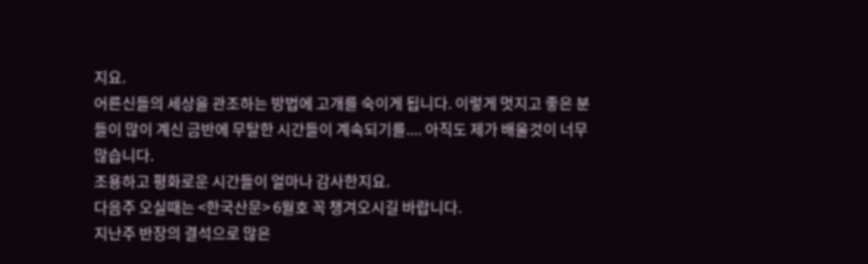지요.
어른신들의 세상을 관조하는 방법에 고개를 숙이게 됩니다. 이렇게 멋지고 좋은 분들이 많이 계신 금반에 무탈한 시간들이 계속되기를.... 아직도 제가 배울것이 너무 많습니다.
조용하고 평화로운 시간들이 얼마나 감사한지요.
다음주 오실때는 <한국산문> 6월호 꼭 챙겨오시길 바랍니다.
지난주 반장의 결석으로 많은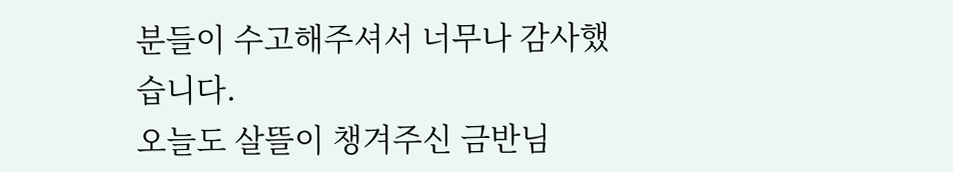분들이 수고해주셔서 너무나 감사했습니다.
오늘도 살뜰이 챙겨주신 금반님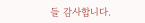들 감사합니다.